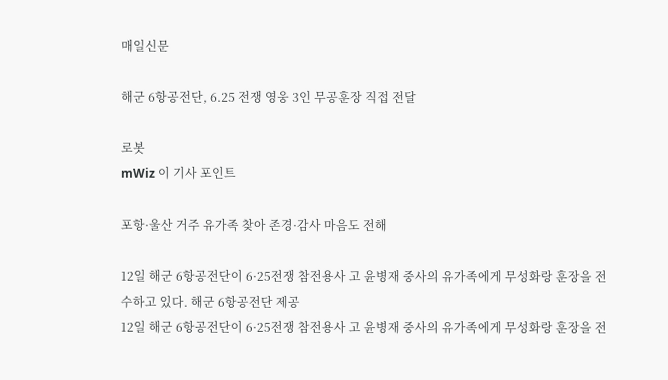매일신문

해군 6항공전단, 6.25 전쟁 영웅 3인 무공훈장 직접 전달

로봇
mWiz 이 기사 포인트

포항·울산 거주 유가족 찾아 존경·감사 마음도 전해

12일 해군 6항공전단이 6·25전쟁 참전용사 고 윤병재 중사의 유가족에게 무성화랑 훈장을 전수하고 있다. 해군 6항공전단 제공
12일 해군 6항공전단이 6·25전쟁 참전용사 고 윤병재 중사의 유가족에게 무성화랑 훈장을 전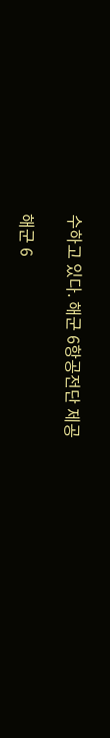수하고 있다. 해군 6항공전단 제공

해군 6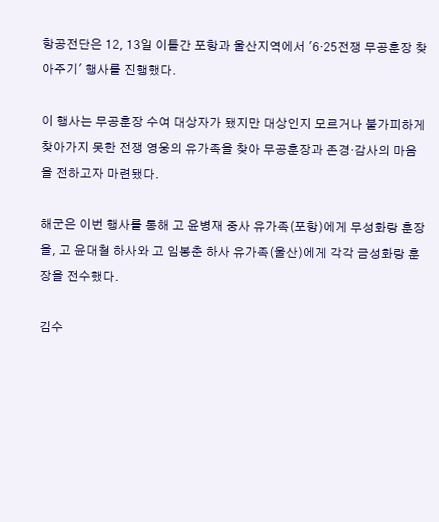항공전단은 12, 13일 이틀간 포항과 울산지역에서 '6·25전쟁 무공훈장 찾아주기' 행사를 진행했다.

이 행사는 무공훈장 수여 대상자가 됐지만 대상인지 모르거나 불가피하게 찾아가지 못한 전쟁 영웅의 유가족을 찾아 무공훈장과 존경·감사의 마음을 전하고자 마련됐다.

해군은 이번 행사를 통해 고 윤병재 중사 유가족(포항)에게 무성화랑 훈장을, 고 윤대철 하사와 고 임봉춘 하사 유가족(울산)에게 각각 금성화랑 훈장을 전수했다.

김수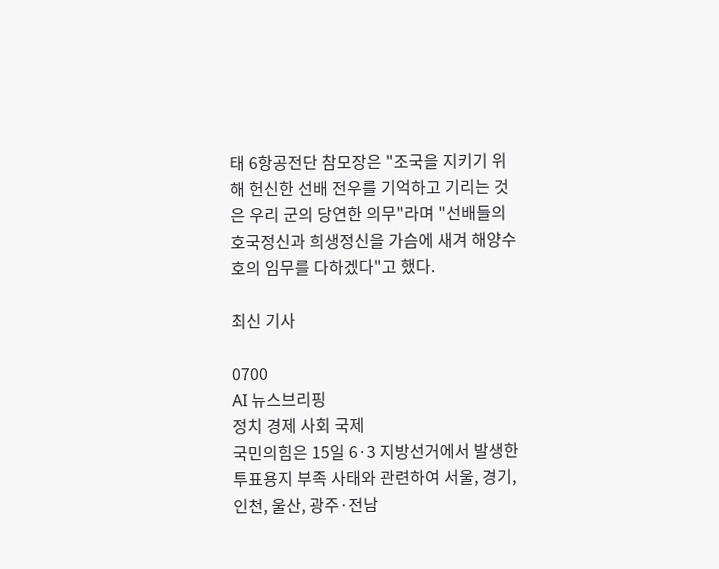태 6항공전단 참모장은 "조국을 지키기 위해 헌신한 선배 전우를 기억하고 기리는 것은 우리 군의 당연한 의무"라며 "선배들의 호국정신과 희생정신을 가슴에 새겨 해양수호의 임무를 다하겠다"고 했다.

최신 기사

0700
AI 뉴스브리핑
정치 경제 사회 국제
국민의힘은 15일 6·3 지방선거에서 발생한 투표용지 부족 사태와 관련하여 서울, 경기, 인천, 울산, 광주·전남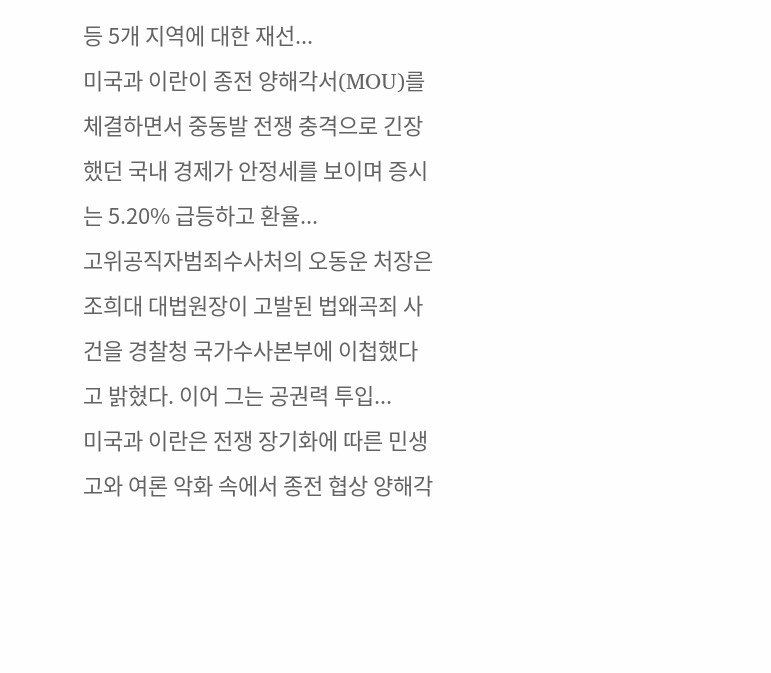등 5개 지역에 대한 재선...
미국과 이란이 종전 양해각서(MOU)를 체결하면서 중동발 전쟁 충격으로 긴장했던 국내 경제가 안정세를 보이며 증시는 5.20% 급등하고 환율...
고위공직자범죄수사처의 오동운 처장은 조희대 대법원장이 고발된 법왜곡죄 사건을 경찰청 국가수사본부에 이첩했다고 밝혔다. 이어 그는 공권력 투입...
미국과 이란은 전쟁 장기화에 따른 민생고와 여론 악화 속에서 종전 협상 양해각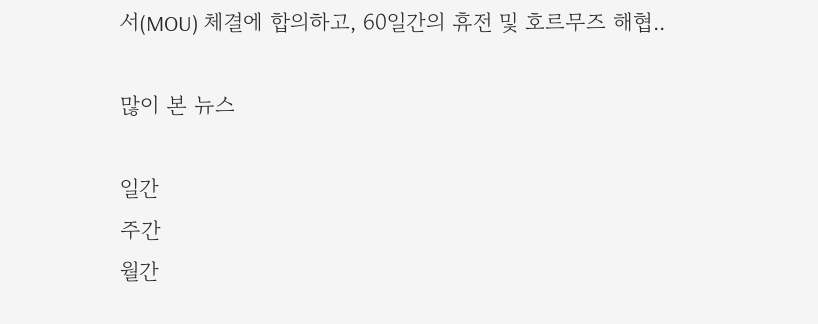서(MOU) 체결에 합의하고, 60일간의 휴전 및 호르무즈 해협..

많이 본 뉴스

일간
주간
월간